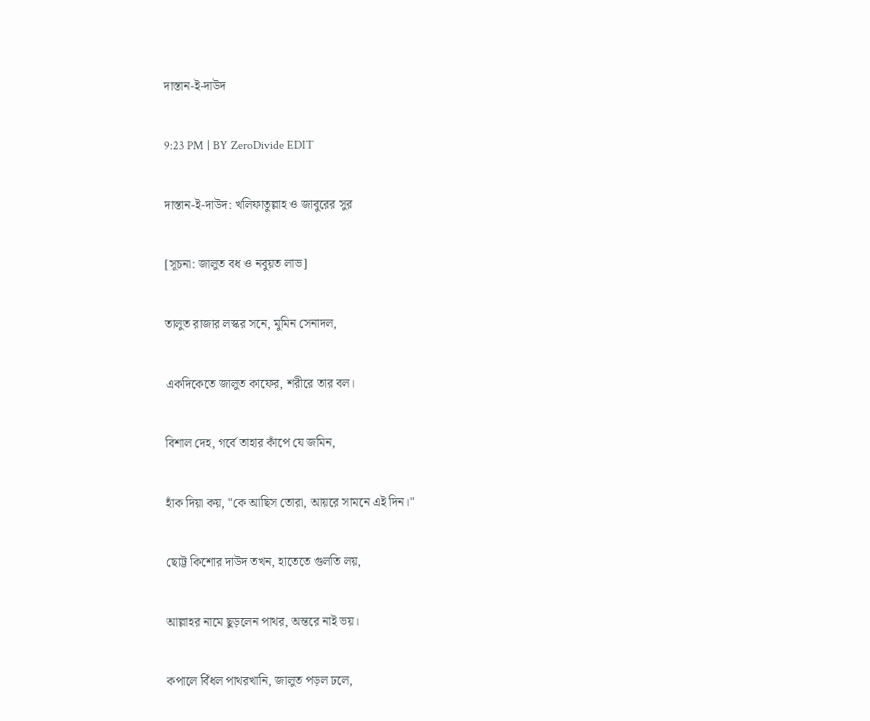দাস্তান-ই-দাউদ

9:23 PM | BY ZeroDivide EDIT

দাস্তান-ই-দাউদ: খলিফাতুল্লাহ ও জাবুরের সুর

[সূচনা: জালুত বধ ও নবুয়ত লাভ]

তালুত রাজার লস্কর সনে, মুমিন সেনাদল,

একদিকেতে জালুত কাফের, শরীরে তার বল।

বিশাল দেহ, গর্বে তাহার কাঁপে যে জমিন,

হাঁক দিয়া কয়, "কে আছিস তোরা, আয়রে সামনে এই দিন।"

ছোট্ট কিশোর দাউদ তখন, হাতেতে গুলতি লয়,

আল্লাহর নামে ছুড়লেন পাথর, অন্তরে নাই ভয়।

কপালে বিঁধল পাথরখানি, জালুত পড়ল ঢলে,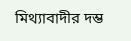মিথ্যাবাদীর দম্ভ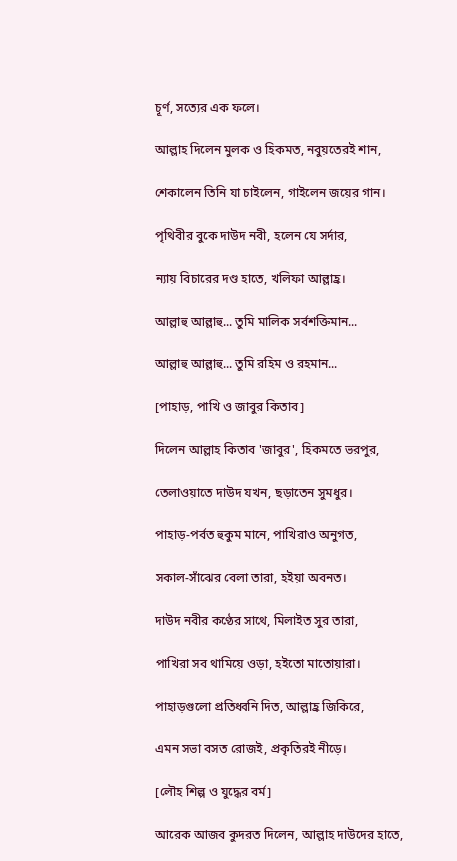চূর্ণ, সত্যের এক ফলে।

আল্লাহ দিলেন মুলক ও হিকমত, নবুয়তেরই শান,

শেকালেন তিনি যা চাইলেন, গাইলেন জয়ের গান।

পৃথিবীর বুকে দাউদ নবী, হলেন যে সর্দার,

ন্যায় বিচারের দণ্ড হাতে, খলিফা আল্লাহ্র।

আল্লাহু আল্লাহু... তুমি মালিক সর্বশক্তিমান...

আল্লাহু আল্লাহু... তুমি রহিম ও রহমান...

[পাহাড়, পাখি ও জাবুর কিতাব]

দিলেন আল্লাহ কিতাব 'জাবুর', হিকমতে ভরপুর,

তেলাওয়াতে দাউদ যখন, ছড়াতেন সুমধুর।

পাহাড়-পর্বত হুকুম মানে, পাখিরাও অনুগত,

সকাল-সাঁঝের বেলা তারা, হইয়া অবনত।

দাউদ নবীর কণ্ঠের সাথে, মিলাইত সুর তারা,

পাখিরা সব থামিয়ে ওড়া, হইতো মাতোয়ারা।

পাহাড়গুলো প্রতিধ্বনি দিত, আল্লাহ্র জিকিরে,

এমন সভা বসত রোজই, প্রকৃতিরই নীড়ে।

[লৌহ শিল্প ও যুদ্ধের বর্ম]

আরেক আজব কুদরত দিলেন, আল্লাহ দাউদের হাতে,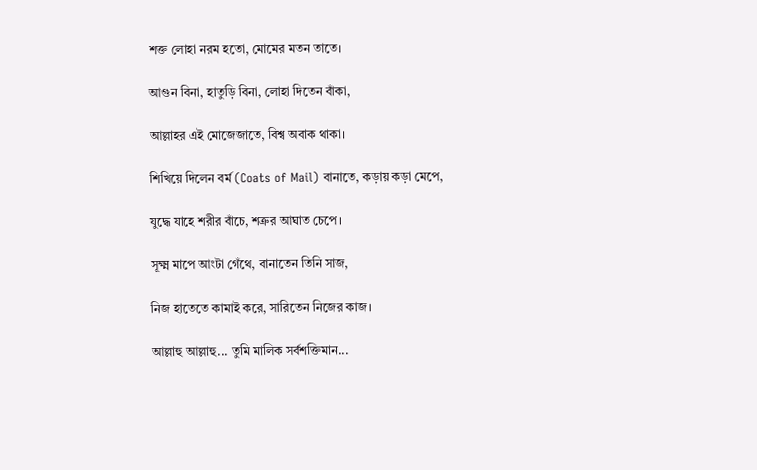শক্ত লোহা নরম হতো, মোমের মতন তাতে।

আগুন বিনা, হাতুড়ি বিনা, লোহা দিতেন বাঁকা,

আল্লাহর এই মোজেজাতে, বিশ্ব অবাক থাকা।

শিখিয়ে দিলেন বর্ম (Coats of Mail) বানাতে, কড়ায় কড়া মেপে,

যুদ্ধে যাহে শরীর বাঁচে, শত্রুর আঘাত চেপে।

সূক্ষ্ম মাপে আংটা গেঁথে, বানাতেন তিনি সাজ,

নিজ হাতেতে কামাই করে, সারিতেন নিজের কাজ।

আল্লাহু আল্লাহু... তুমি মালিক সর্বশক্তিমান...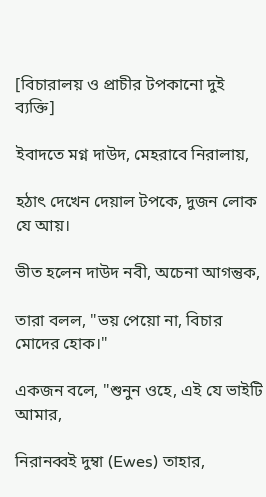[বিচারালয় ও প্রাচীর টপকানো দুই ব্যক্তি]

ইবাদতে মগ্ন দাউদ, মেহরাবে নিরালায়,

হঠাৎ দেখেন দেয়াল টপকে, দুজন লোক যে আয়।

ভীত হলেন দাউদ নবী, অচেনা আগন্তুক,

তারা বলল, "ভয় পেয়ো না, বিচার মোদের হোক।"

একজন বলে, "শুনুন ওহে, এই যে ভাইটি আমার,

নিরানব্বই দুম্বা (Ewes) তাহার,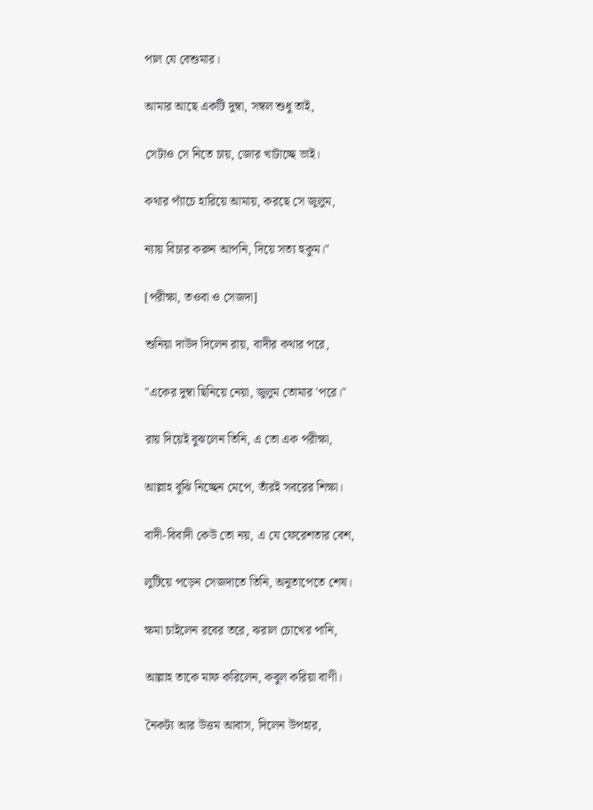পাল যে বেশুমার।

আমার আছে একটি দুম্বা, সম্বল শুধু তাই,

সেটাও সে নিতে চায়, জোর খাটাচ্ছে ভাই।

কথার প্যাঁচে হারিয়ে আমায়, করছে সে জুলুম,

ন্যায় বিচার করুন আপনি, দিয়ে সত্য হুকুম।"

[পরীক্ষা, তওবা ও সেজদা]

শুনিয়া দাউদ দিলেন রায়, বাদীর কথার পরে,

"একের দুম্বা ছিনিয়ে নেয়া, জুলুম তোমার 'পরে।"

রায় দিয়েই বুঝলেন তিনি, এ তো এক পরীক্ষা,

আল্লাহ বুঝি নিচ্ছেন মেপে, তাঁরই সবরের শিক্ষা।

বাদী-বিবাদী কেউ তো নয়, এ যে ফেরেশতার বেশ,

লুটিয়ে পড়েন সেজদাতে তিনি, অনুতাপেতে শেষ।

ক্ষমা চাইলেন রবের তরে, ঝরাল চোখের পানি,

আল্লাহ তাকে মাফ করিলেন, কবুল করিয়া বাণী।

নৈকট্য আর উত্তম আবাস, দিলেন উপহার,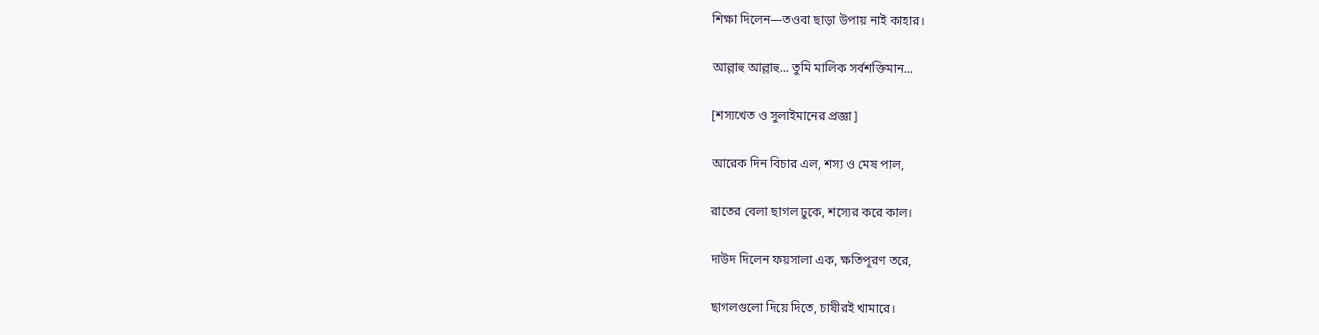শিক্ষা দিলেন—তওবা ছাড়া উপায় নাই কাহার।

আল্লাহু আল্লাহু... তুমি মালিক সর্বশক্তিমান...

[শস্যখেত ও সুলাইমানের প্রজ্ঞা]

আরেক দিন বিচার এল, শস্য ও মেষ পাল,

রাতের বেলা ছাগল ঢুকে, শস্যের করে কাল।

দাউদ দিলেন ফয়সালা এক, ক্ষতিপূরণ তরে,

ছাগলগুলো দিয়ে দিতে, চাষীরই খামারে।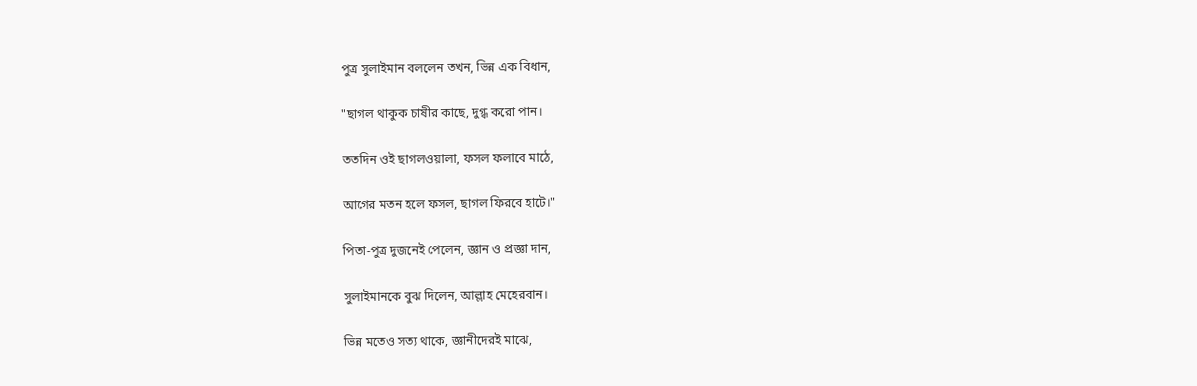পুত্র সুলাইমান বললেন তখন, ভিন্ন এক বিধান,

"ছাগল থাকুক চাষীর কাছে, দুগ্ধ করো পান।

ততদিন ওই ছাগলওয়ালা, ফসল ফলাবে মাঠে,

আগের মতন হলে ফসল, ছাগল ফিরবে হাটে।"

পিতা-পুত্র দুজনেই পেলেন, জ্ঞান ও প্রজ্ঞা দান,

সুলাইমানকে বুঝ দিলেন, আল্লাহ মেহেরবান।

ভিন্ন মতেও সত্য থাকে, জ্ঞানীদেরই মাঝে,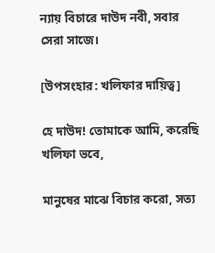ন্যায় বিচারে দাউদ নবী, সবার সেরা সাজে।

[উপসংহার: খলিফার দায়িত্ব]

হে দাউদ! তোমাকে আমি, করেছি খলিফা ভবে,

মানুষের মাঝে বিচার করো, সত্য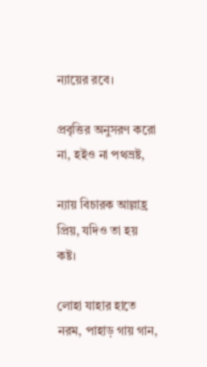ন্যায়ের রবে।

প্রবৃত্তির অনুসরণ করো না, হইও না পথভ্রষ্ট,

ন্যায় বিচারক আল্লাহ্র প্রিয়, যদিও তা হয় কষ্ট।

লোহা যাহার হাতে নরম, পাহাড় গায় গান,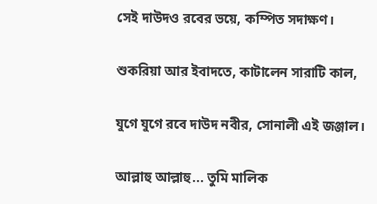সেই দাউদও রবের ভয়ে, কম্পিত সদাক্ষণ।

শুকরিয়া আর ইবাদতে, কাটালেন সারাটি কাল,

যুগে যুগে রবে দাউদ নবীর, সোনালী এই জঞ্জাল।

আল্লাহু আল্লাহু... তুমি মালিক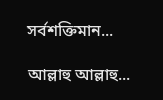সর্বশক্তিমান...

আল্লাহু আল্লাহু...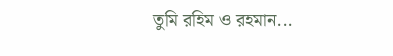তুমি রহিম ও রহমান...